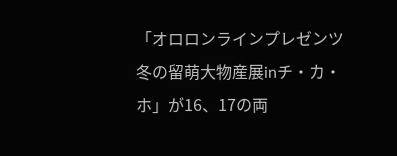「オロロンラインプレゼンツ冬の留萌大物産展inチ・カ・ホ」が16、17の両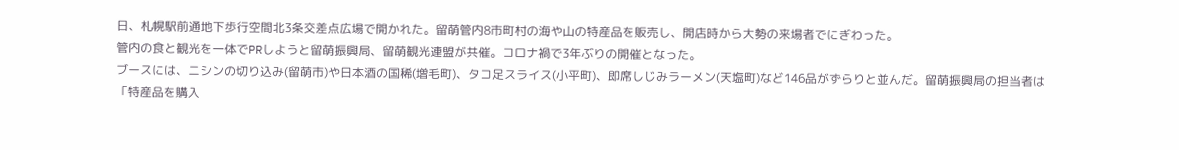日、札幌駅前通地下歩行空間北3条交差点広場で開かれた。留萌管内8市町村の海や山の特産品を販売し、開店時から大勢の来場者でにぎわった。
管内の食と観光を一体でPRしようと留萌振興局、留萌観光連盟が共催。コロナ禍で3年ぶりの開催となった。
ブースには、ニシンの切り込み(留萌市)や日本酒の国稀(増毛町)、タコ足スライス(小平町)、即席しじみラーメン(天塩町)など146品がずらりと並んだ。留萌振興局の担当者は「特産品を購入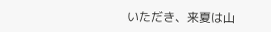いただき、来夏は山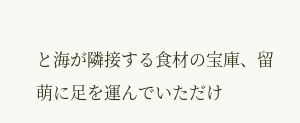と海が隣接する食材の宝庫、留萌に足を運んでいただけ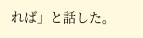れば」と話した。